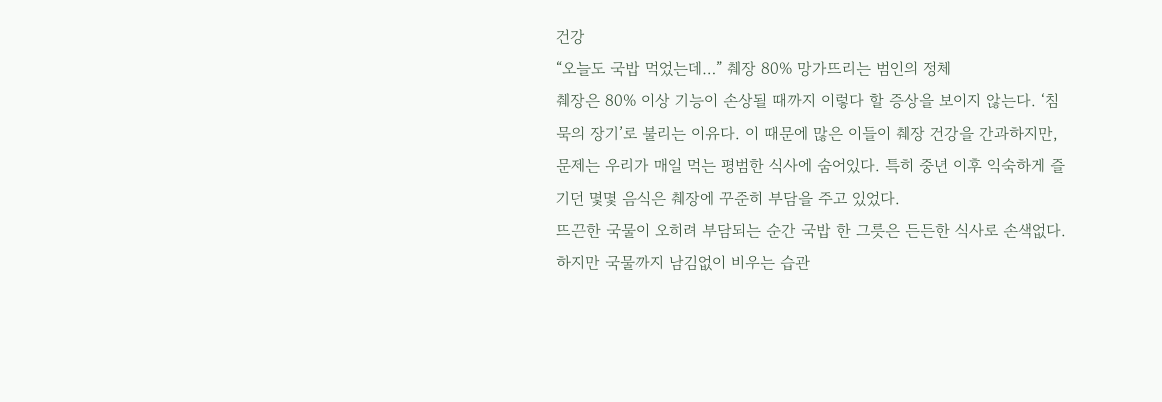건강
“오늘도 국밥 먹었는데…” 췌장 80% 망가뜨리는 범인의 정체
췌장은 80% 이상 기능이 손상될 때까지 이렇다 할 증상을 보이지 않는다. ‘침묵의 장기’로 불리는 이유다. 이 때문에 많은 이들이 췌장 건강을 간과하지만, 문제는 우리가 매일 먹는 평범한 식사에 숨어있다. 특히 중년 이후 익숙하게 즐기던 몇몇 음식은 췌장에 꾸준히 부담을 주고 있었다.
뜨끈한 국물이 오히려 부담되는 순간 국밥 한 그릇은 든든한 식사로 손색없다. 하지만 국물까지 남김없이 비우는 습관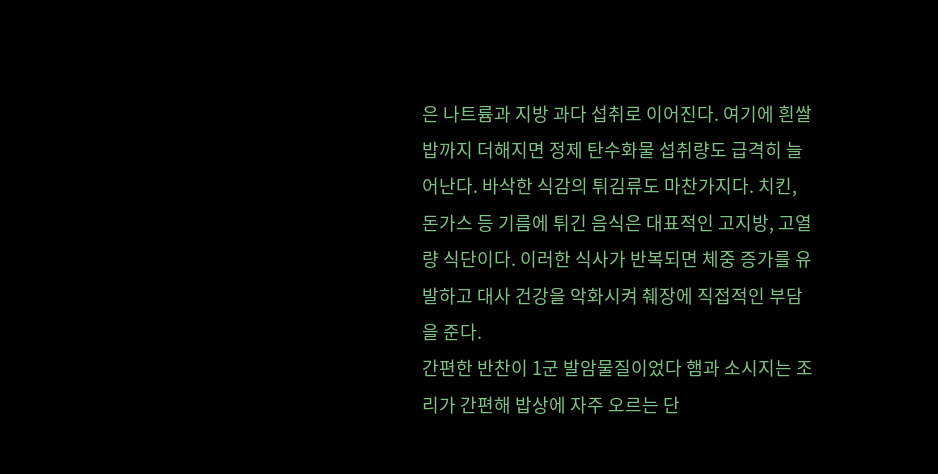은 나트륨과 지방 과다 섭취로 이어진다. 여기에 흰쌀밥까지 더해지면 정제 탄수화물 섭취량도 급격히 늘어난다. 바삭한 식감의 튀김류도 마찬가지다. 치킨, 돈가스 등 기름에 튀긴 음식은 대표적인 고지방, 고열량 식단이다. 이러한 식사가 반복되면 체중 증가를 유발하고 대사 건강을 악화시켜 췌장에 직접적인 부담을 준다.
간편한 반찬이 1군 발암물질이었다 햄과 소시지는 조리가 간편해 밥상에 자주 오르는 단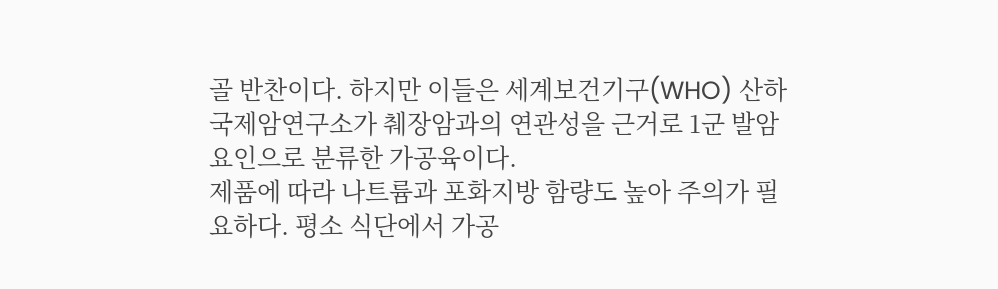골 반찬이다. 하지만 이들은 세계보건기구(WHO) 산하 국제암연구소가 췌장암과의 연관성을 근거로 1군 발암요인으로 분류한 가공육이다.
제품에 따라 나트륨과 포화지방 함량도 높아 주의가 필요하다. 평소 식단에서 가공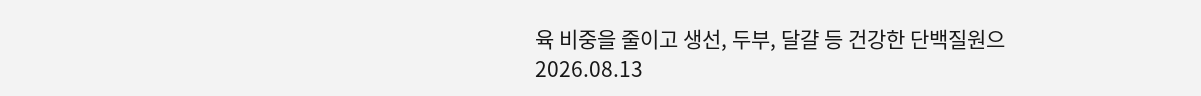육 비중을 줄이고 생선, 두부, 달걀 등 건강한 단백질원으
2026.08.13